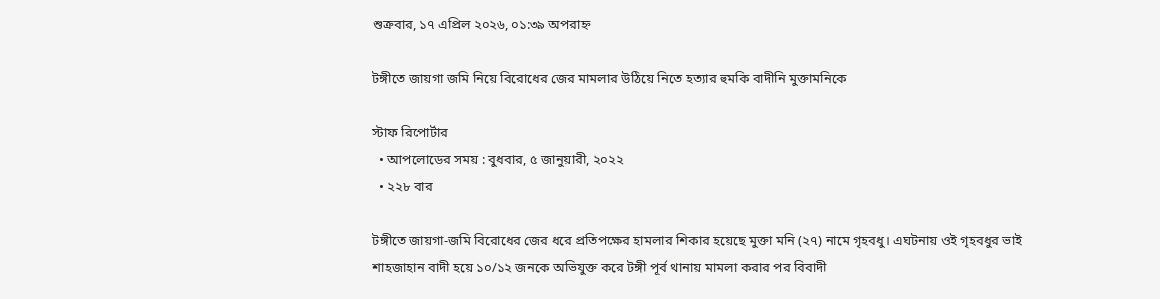শুক্রবার, ১৭ এপ্রিল ২০২৬, ০১:৩৯ অপরাহ্ন

টঙ্গীতে জায়গা জমি নিয়ে বিরোধের জের মামলার উঠিয়ে নিতে হত্যার হুমকি বাদীনি মুক্তামনিকে

স্টাফ রিপোর্টার
  • আপলোডের সময় : বুধবার, ৫ জানুয়ারী, ২০২২
  • ২২৮ বার

টঙ্গীতে জায়গা-জমি বিরোধের জের ধরে প্রতিপক্ষের হামলার শিকার হয়েছে মুক্তা মনি (২৭) নামে গৃহবধু। এঘটনায় ওই গৃহবধুর ভাই শাহজাহান বাদী হয়ে ১০/১২ জনকে অভিযুক্ত করে টঙ্গী পূর্ব থানায় মামলা করার পর বিবাদী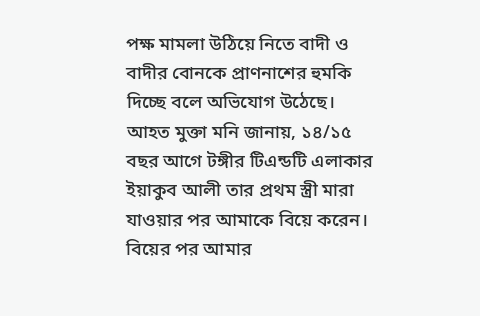পক্ষ মামলা উঠিয়ে নিতে বাদী ও বাদীর বোনকে প্রাণনাশের হুমকি দিচ্ছে বলে অভিযোগ উঠেছে।
আহত মুক্তা মনি জানায়, ১৪/১৫ বছর আগে টঙ্গীর টিএন্ডটি এলাকার ইয়াকুব আলী তার প্রথম স্ত্রী মারা যাওয়ার পর আমাকে বিয়ে করেন। বিয়ের পর আমার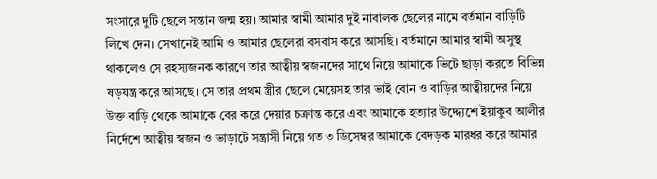সংসারে দুটি ছেলে সন্তান জন্ম হয়। আমার স্বামী আমার দুই নাবালক ছেলের নামে বর্তমান বাড়িটি লিখে দেন। সেখানেই আমি ও আমার ছেলেরা বসবাস করে আসছি। বর্তমানে আমার স্বামী অসুস্থ থাকলেও সে রহস্যজনক কারণে তার আত্বীয় স্বজনদের সাথে নিয়ে আমাকে ভিটে ছাড়া করতে বিভিন্ন ষড়যন্ত্র করে আসছে। সে তার প্রথম স্ত্রীর ছেলে মেয়েসহ তার ভাই বোন ও বাড়ির আত্বীয়দের নিয়ে উক্ত বাড়ি থেকে আমাকে বের করে দেয়ার চক্রান্ত করে এবং আমাকে হত্যার উদ্দ্যেশে ইয়াকুব আলীর নির্দেশে আত্বীয় স্বজন ও ভাড়াটে সন্ত্রাসী নিয়ে গত ৩ ডিসেম্বর আমাকে বেদড়ক মারধর করে আমার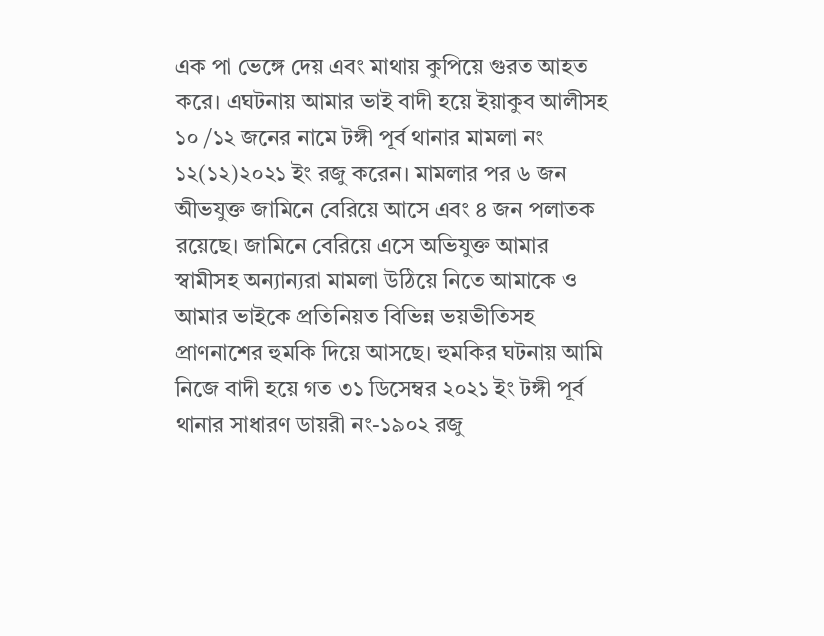এক পা ভেঙ্গে দেয় এবং মাথায় কুপিয়ে গুরত আহত করে। এঘটনায় আমার ভাই বাদী হয়ে ইয়াকুব আলীসহ ১০ /১২ জনের নামে টঙ্গী পূর্ব থানার মামলা নং ১২(১২)২০২১ ইং রজু করেন। মামলার পর ৬ জন অীভযুক্ত জামিনে বেরিয়ে আসে এবং ৪ জন পলাতক রয়েছে। জামিনে বেরিয়ে এসে অভিযুক্ত আমার স্বামীসহ অন্যান্যরা মামলা উঠিয়ে নিতে আমাকে ও আমার ভাইকে প্রতিনিয়ত বিভিন্ন ভয়ভীতিসহ প্রাণনাশের হুমকি দিয়ে আসছে। হুমকির ঘটনায় আমি নিজে বাদী হয়ে গত ৩১ ডিসেম্বর ২০২১ ইং টঙ্গী পূর্ব থানার সাধারণ ডায়রী নং-১৯০২ রজু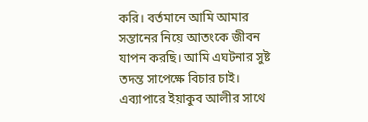করি। বর্তমানে আমি আমার সন্তানের নিয়ে আতংকে জীবন যাপন করছি। আমি এঘটনার সুষ্ট তদন্ত সাপেক্ষে বিচার চাই।
এব্যাপারে ইয়াকুব আলীর সাথে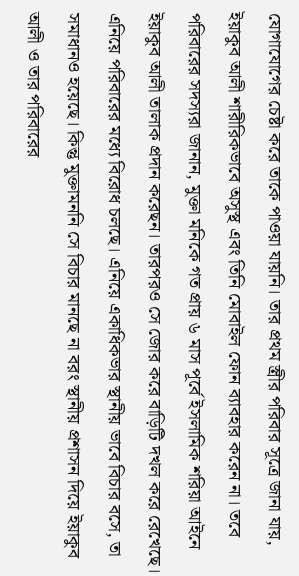যোগাযোগের চেষ্টা করে তাকে পাওয়া যায়নি। তার প্রথম স্ত্রীর পরিবার সূত্রে জানা যায়, ইয়াকুব আলী শারীরিকভাবে অসুস্থ এবং তিনি মোবাইল ফোন ব্যাবহার করেন না। তবে পরিবারের সদস্যরা জানান, মুক্তা মনিকে গত প্রায় ৬ মাস পূর্বে ইসলামিক শরিয়া আইনে ইয়াকুব আলী তালাক প্রদান করেছন। তারপরও সে জোর করে বাড়িটি দখল করে রেখেছে। এনিয়ে পরিবারের মধ্যে বিরোধ চলছে। এনিয়ে একাধিকভার স্থানীয় ভাবে বিচার বসে, তা সমাধানও হয়েছে। কিন্তু মুক্তামননি সে বিচার মানছে না বরং স্থানীয় প্রশাসন দিয়ে ইয়াকুব আলী ও তার পরিবারের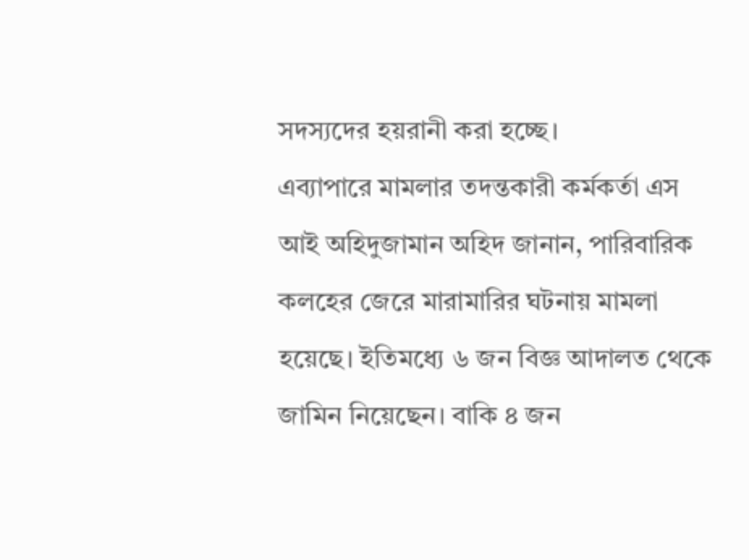সদস্যদের হয়রানী করা হচ্ছে।
এব্যাপারে মামলার তদন্তকারী কর্মকর্তা এস আই অহিদুজামান অহিদ জানান, পারিবারিক কলহের জেরে মারামারির ঘটনায় মামলা হয়েছে। ইতিমধ্যে ৬ জন বিজ্ঞ আদালত থেকে জামিন নিয়েছেন। বাকি ৪ জন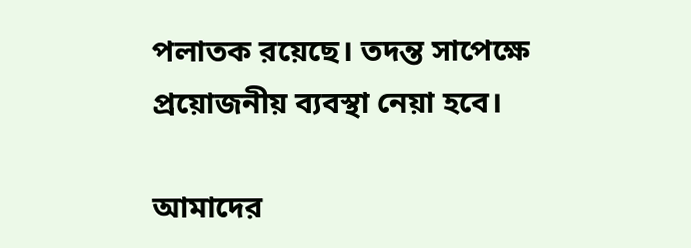পলাতক রয়েছে। তদন্ত সাপেক্ষে প্রয়োজনীয় ব্যবস্থা নেয়া হবে।

আমাদের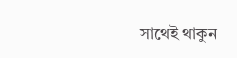সাথেই থাকুন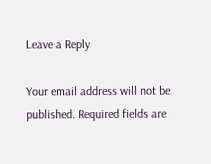Leave a Reply

Your email address will not be published. Required fields are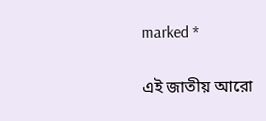marked *

এই জাতীয় আরো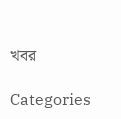খবর

Categories